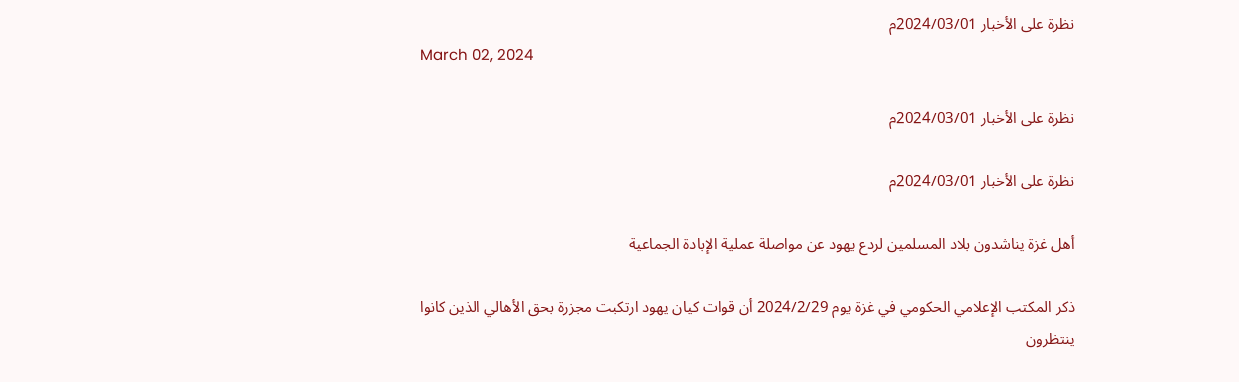نظرة على الأخبار 2024/03/01م
March 02, 2024

نظرة على الأخبار 2024/03/01م

نظرة على الأخبار 2024/03/01م

أهل غزة يناشدون بلاد المسلمين لردع يهود عن مواصلة عملية الإبادة الجماعية

ذكر المكتب الإعلامي الحكومي في غزة يوم 2024/2/29 أن قوات كيان يهود ارتكبت مجزرة بحق الأهالي الذين كانوا ينتظرون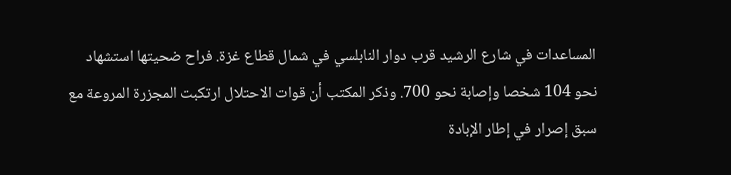المساعدات في شارع الرشيد قرب دوار النابلسي في شمال قطاع غزة. فراح ضحيتها استشهاد نحو 104 شخصا وإصابة نحو 700. وذكر المكتب أن قوات الاحتلال ارتكبت المجزرة المروعة مع سبق إصرار في إطار الإبادة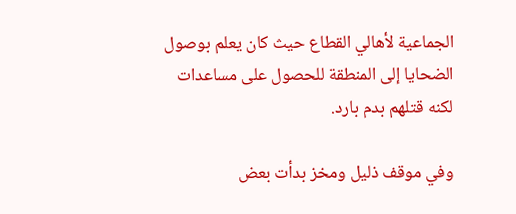الجماعية لأهالي القطاع حيث كان يعلم بوصول الضحايا إلى المنطقة للحصول على مساعدات لكنه قتلهم بدم بارد.

وفي موقف ذليل ومخز بدأت بعض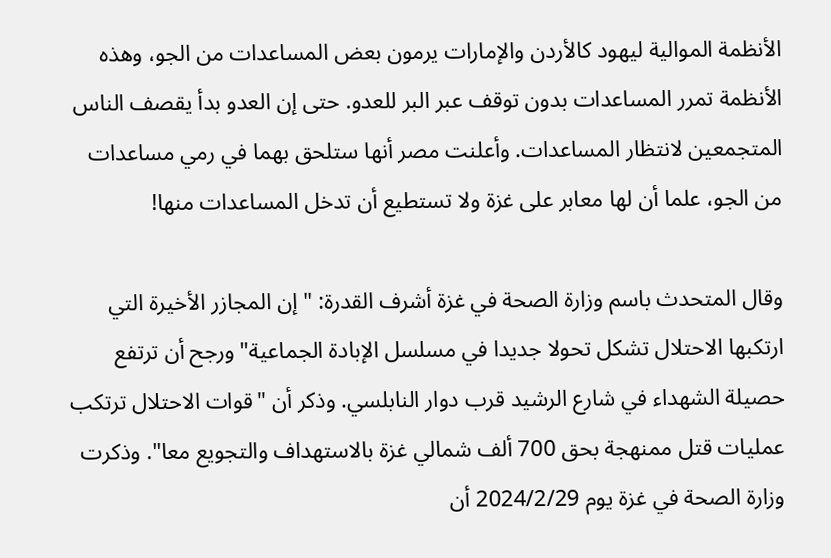الأنظمة الموالية ليهود كالأردن والإمارات يرمون بعض المساعدات من الجو، وهذه الأنظمة تمرر المساعدات بدون توقف عبر البر للعدو. حتى إن العدو بدأ يقصف الناس المتجمعين لانتظار المساعدات. وأعلنت مصر أنها ستلحق بهما في رمي مساعدات من الجو، علما أن لها معابر على غزة ولا تستطيع أن تدخل المساعدات منها!

وقال المتحدث باسم وزارة الصحة في غزة أشرف القدرة: "إن المجازر الأخيرة التي ارتكبها الاحتلال تشكل تحولا جديدا في مسلسل الإبادة الجماعية" ورجح أن ترتفع حصيلة الشهداء في شارع الرشيد قرب دوار النابلسي. وذكر أن "قوات الاحتلال ترتكب عمليات قتل ممنهجة بحق 700 ألف شمالي غزة بالاستهداف والتجويع معا". وذكرت وزارة الصحة في غزة يوم 2024/2/29 أن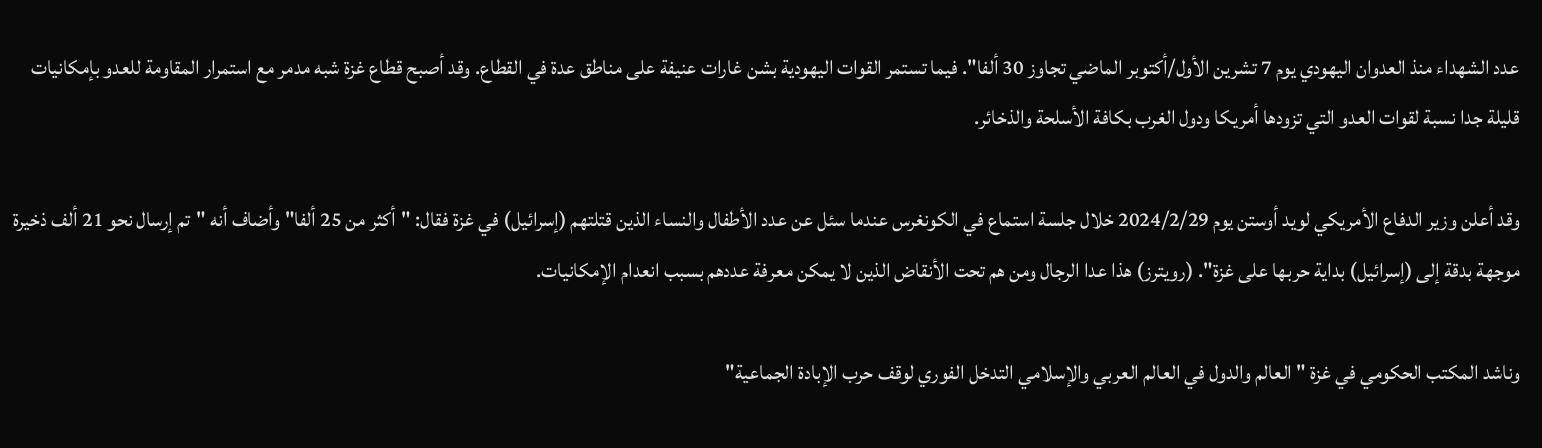عدد الشهداء منذ العدوان اليهودي يوم 7 تشرين الأول/أكتوبر الماضي تجاوز 30 ألفا". فيما تستمر القوات اليهودية بشن غارات عنيفة على مناطق عدة في القطاع. وقد أصبح قطاع غزة شبه مدمر مع استمرار المقاومة للعدو بإمكانيات قليلة جدا نسبة لقوات العدو التي تزودها أمريكا ودول الغرب بكافة الأسلحة والذخائر.

وقد أعلن وزير الدفاع الأمريكي لويد أوستن يوم 2024/2/29 خلال جلسة استماع في الكونغرس عندما سئل عن عدد الأطفال والنساء الذين قتلتهم (إسرائيل) في غزة فقال: "أكثر من 25 ألفا" وأضاف أنه "تم إرسال نحو 21 ألف ذخيرة موجهة بدقة إلى (إسرائيل) بداية حربها على غزة". (رويترز) هذا عدا الرجال ومن هم تحت الأنقاض الذين لا يمكن معرفة عددهم بسبب انعدام الإمكانيات.

وناشد المكتب الحكومي في غزة "العالم والدول في العالم العربي والإسلامي التدخل الفوري لوقف حرب الإبادة الجماعية"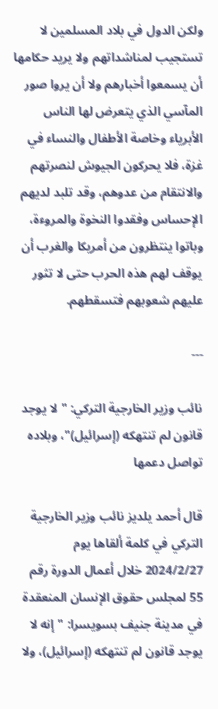ولكن الدول في بلاد المسلمين لا تستجيب لمناشداتهم ولا يريد حكامها أن يسمعوا أخبارهم ولا أن يروا صور المآسي الذي يتعرض لها الناس الأبرياء وخاصة الأطفال والنساء في غزة، فلا يحركون الجيوش لنصرتهم والانتقام من عدوهم، وقد تلبد لديهم الإحساس وفقدوا النخوة والمروءة، وباتوا ينتظرون من أمريكا والغرب أن يوقف لهم هذه الحرب حتى لا تثور عليهم شعوبهم فتسقطهم.

---

نائب وزير الخارجية التركي: "لا يوجد قانون لم تنتهكه (إسرائيل)"، وبلاده تواصل دعمها

قال أحمد يلديز نائب وزير الخارجية التركي في كلمة ألقاها يوم 2024/2/27 خلال أعمال الدورة رقم 55 لمجلس حقوق الإنسان المنعقدة في مدينة جنيف بسويسرا: "إنه لا يوجد قانون لم تنتهكه (إسرائيل)، ولا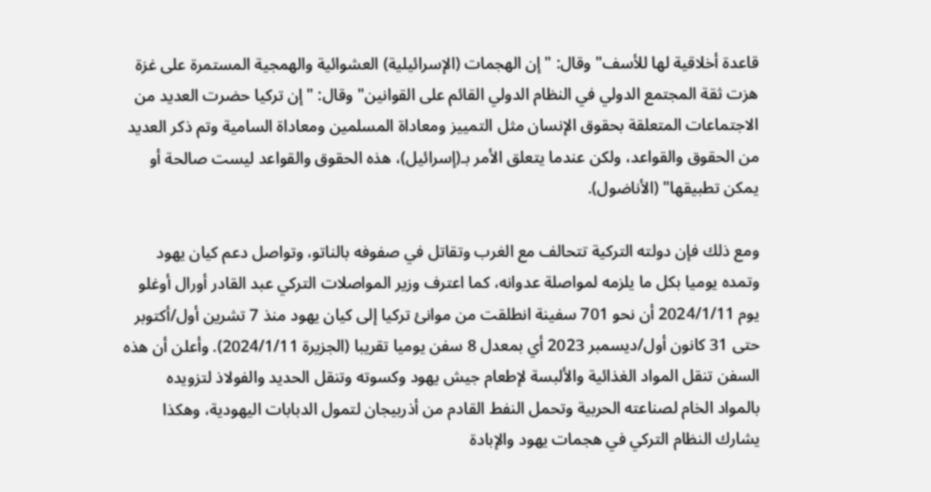قاعدة أخلاقية لها للأسف" وقال: "إن الهجمات (الإسرائيلية) العشوائية والهمجية المستمرة على غزة هزت ثقة المجتمع الدولي في النظام الدولي القائم على القوانين" وقال: "إن تركيا حضرت العديد من الاجتماعات المتعلقة بحقوق الإنسان مثل التمييز ومعاداة المسلمين ومعاداة السامية وتم ذكر العديد من الحقوق والقواعد، ولكن عندما يتعلق الأمر بـ(إسرائيل)، هذه الحقوق والقواعد ليست صالحة أو يمكن تطبيقها" (الأناضول).

ومع ذلك فإن دولته التركية تتحالف مع الغرب وتقاتل في صفوفه بالناتو، وتواصل دعم كيان يهود وتمده يوميا بكل ما يلزمه لمواصلة عدوانه، كما اعترف وزير المواصلات التركي عبد القادر أورال أوغلو يوم 2024/1/11 أن نحو 701 سفينة انطلقت من موانئ تركيا إلى كيان يهود منذ 7 تشرين أول/أكتوبر حتى 31 كانون أول/ديسمبر 2023 أي بمعدل 8 سفن يوميا تقريبا (الجزيرة 2024/1/11). وأعلن أن هذه السفن تنقل المواد الغذائية والألبسة لإطعام جيش يهود وكسوته وتنقل الحديد والفولاذ لتزويده بالمواد الخام لصناعته الحربية وتحمل النفط القادم من أذربيجان لتمول الدبابات اليهودية، وهكذا يشارك النظام التركي في هجمات يهود والإبادة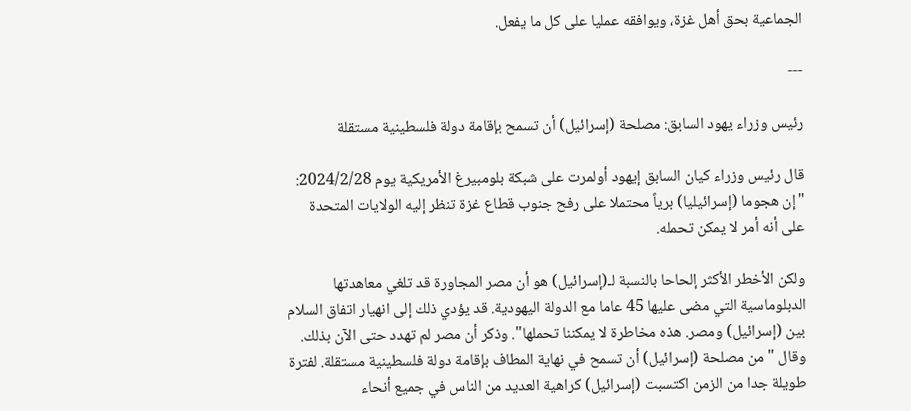الجماعية بحق أهل غزة، ويوافقه عمليا على كل ما يفعل.

---

رئيس وزراء يهود السابق: مصلحة (إسرائيل) أن تسمح بإقامة دولة فلسطينية مستقلة

قال رئيس وزراء كيان السابق إيهود أولمرت على شبكة بلومبيرغ الأمريكية يوم 2024/2/28: "إن هجوما (إسرائيليا) برياً محتملا على رفح جنوب قطاع غزة تنظر إليه الولايات المتحدة على أنه أمر لا يمكن تحمله.

ولكن الأخطر الأكثر إلحاحا بالنسبة لـ(إسرائيل) هو أن مصر المجاورة قد تلغي معاهدتها الدبلوماسية التي مضى عليها 45 عاما مع الدولة اليهودية. قد يؤدي ذلك إلى انهيار اتفاق السلام بين (إسرائيل) ومصر. هذه مخاطرة لا يمكننا تحملها". وذكر أن مصر لم تهدد حتى الآن بذلك. وقال "من مصلحة (إسرائيل) أن تسمح في نهاية المطاف بإقامة دولة فلسطينية مستقلة. لفترة طويلة جدا من الزمن اكتسبت (إسرائيل) كراهية العديد من الناس في جميع أنحاء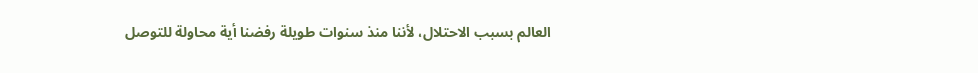العالم بسبب الاحتلال، لأننا منذ سنوات طويلة رفضنا أية محاولة للتوصل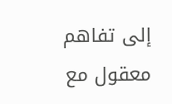إلى تفاهم معقول مع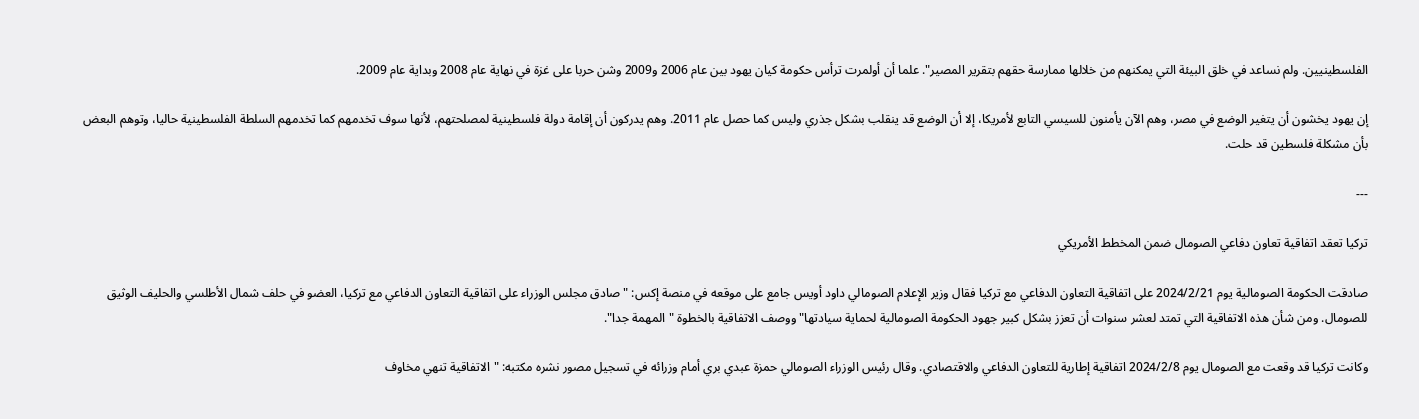الفلسطينيين. ولم نساعد في خلق البيئة التي يمكنهم من خلالها ممارسة حقهم بتقرير المصير". علما أن أولمرت ترأس حكومة كيان يهود بين عام 2006 و2009 وشن حربا على غزة في نهاية عام 2008 وبداية عام 2009.

إن يهود يخشون أن يتغير الوضع في مصر، وهم الآن يأمنون للسيسي التابع لأمريكا، إلا أن الوضع قد ينقلب بشكل جذري وليس كما حصل عام 2011. وهم يدركون أن إقامة دولة فلسطينية لمصلحتهم، لأنها سوف تخدمهم كما تخدمهم السلطة الفلسطينية حاليا، وتوهم البعض بأن مشكلة فلسطين قد حلت.

---

تركيا تعقد اتفاقية تعاون دفاعي الصومال ضمن المخطط الأمريكي

صادقت الحكومة الصومالية يوم 2024/2/21 على اتفاقية التعاون الدفاعي مع تركيا فقال وزير الإعلام الصومالي داود أويس جامع على موقعه في منصة إكس: "صادق مجلس الوزراء على اتفاقية التعاون الدفاعي مع تركيا، العضو في حلف شمال الأطلسي والحليف الوثيق للصومال. ومن شأن هذه الاتفاقية التي تمتد لعشر سنوات أن تعزز بشكل كبير جهود الحكومة الصومالية لحماية سيادتها" ووصف الاتفاقية بالخطوة "المهمة جدا".

وكانت تركيا قد وقعت مع الصومال يوم 2024/2/8 اتفاقية إطارية للتعاون الدفاعي والاقتصادي. وقال رئيس الوزراء الصومالي حمزة عبدي بري أمام وزرائه في تسجيل مصور نشره مكتبه: "الاتفاقية تنهي مخاوف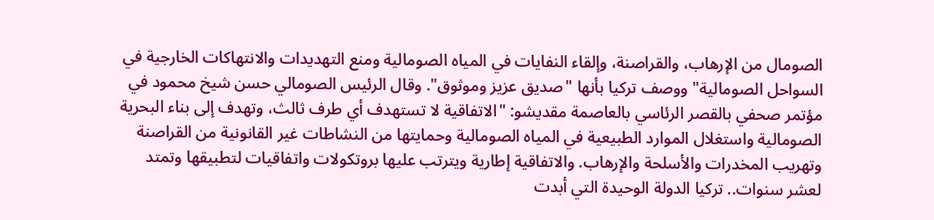الصومال من الإرهاب، والقراصنة، وإلقاء النفايات في المياه الصومالية ومنع التهديدات والانتهاكات الخارجية في السواحل الصومالية" ووصف تركيا بأنها "صديق عزيز وموثوق". وقال الرئيس الصومالي حسن شيخ محمود في مؤتمر صحفي بالقصر الرئاسي بالعاصمة مقديشو: "الاتفاقية لا تستهدف أي طرف ثالث، وتهدف إلى بناء البحرية الصومالية واستغلال الموارد الطبيعية في المياه الصومالية وحمايتها من النشاطات غير القانونية من القراصنة وتهريب المخدرات والأسلحة والإرهاب. والاتفاقية إطارية ويترتب عليها بروتكولات واتفاقيات لتطبيقها وتمتد لعشر سنوات.. تركيا الدولة الوحيدة التي أبدت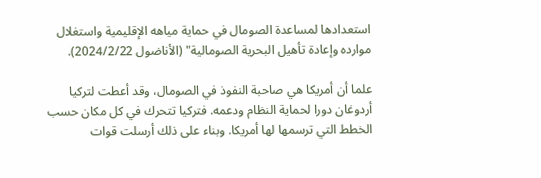استعدادها لمساعدة الصومال في حماية مياهه الإقليمية واستغلال موارده وإعادة تأهيل البحرية الصومالية" (الأناضول 2024/2/22).

علما أن أمريكا هي صاحبة النفوذ في الصومال، وقد أعطت لتركيا أردوغان دورا لحماية النظام ودعمه. فتركيا تتحرك في كل مكان حسب الخطط التي ترسمها لها أمريكا. وبناء على ذلك أرسلت قوات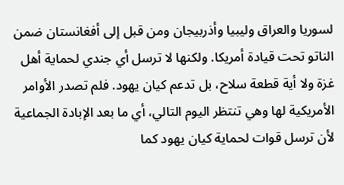لسوريا والعراق وليبيا وأذربيجان ومن قبل إلى أفغانستان ضمن الناتو تحت قيادة أمريكا. ولكنها لا ترسل أي جندي لحماية أهل غزة ولا أية قطعة سلاح، بل تدعم كيان يهود. فلم تصدر الأوامر الأمريكية لها وهي تنتظر اليوم التالي، أي ما بعد الإبادة الجماعية لأن ترسل قوات لحماية كيان يهود كما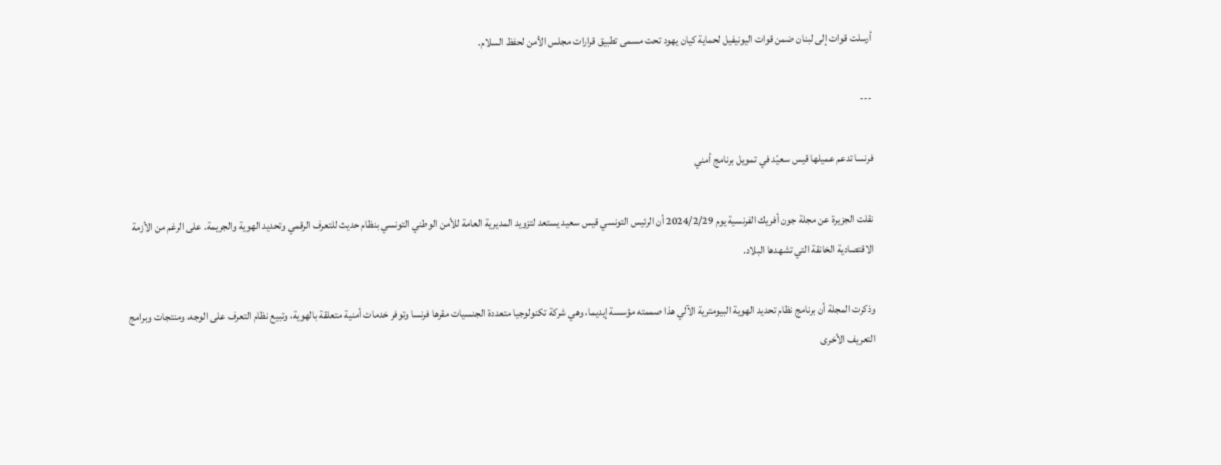أرسلت قوات إلى لبنان ضمن قوات اليونيفيل لحماية كيان يهود تحت مسمى تطبيق قرارات مجلس الأمن لحفظ السلام.

---

فرنسا تدعم عميلها قيس سعيّد في تمويل برنامج أمني

نقلت الجزيرة عن مجلة جون أفريك الفرنسية يوم 2024/2/29 أن الرئيس التونسي قيس سعيد يستعد لتزويد المديرية العامة للأمن الوطني التونسي بنظام حديث للتعرف الرقمي وتحديد الهوية والجريمة. على الرغم من الأزمة الاقتصادية الخانقة التي تشهدها البلاد.

وذكرت المجلة أن برنامج نظام تحديد الهوية البيومترية الآلي هذا صممته مؤسسة إيديما، وهي شركة تكنولوجيا متعددة الجنسيات مقرها فرنسا وتوفر خدمات أمنية متعلقة بالهوية، وتبيع نظام التعرف على الوجه، ومنتجات وبرامج التعريف الأخرى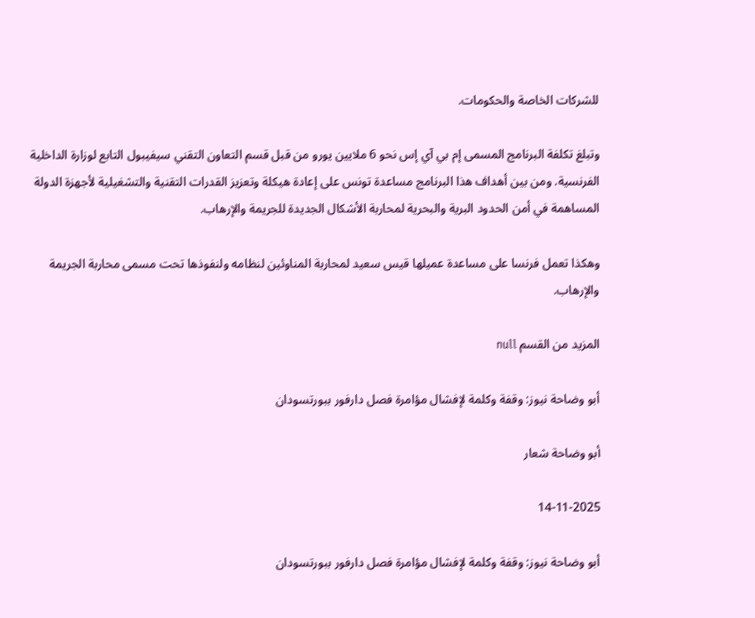للشركات الخاصة والحكومات.

وتبلغ تكلفة البرنامج المسمى إم بي آي إس نحو 6 ملايين يورو من قبل قسم التعاون التقني سيفيبول التابع لوزارة الداخلية الفرنسية. ومن بين أهداف هذا البرنامج مساعدة تونس على إعادة هيكلة وتعزيز القدرات التقنية والتشغيلية لأجهزة الدولة المساهمة في أمن الحدود البرية والبحرية لمحاربة الأشكال الجديدة للجريمة والإرهاب.

وهكذا تعمل فرنسا على مساعدة عميلها قيس سعيد لمحاربة المناوئين لنظامه ولنفوذها تحت مسمى محاربة الجريمة والإرهاب.

المزيد من القسم null

أبو وضاحة نيوز: وقفة وكلمة لإفشال مؤامرة فصل دارفور ببورتسودان

أبو وضاحة شعار

14-11-2025

أبو وضاحة نيوز: وقفة وكلمة لإفشال مؤامرة فصل دارفور ببورتسودان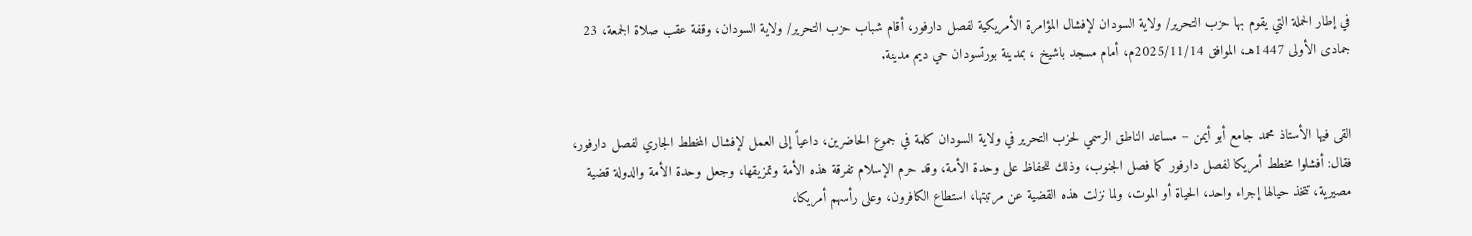في إطار الحملة التي يقوم بها حزب التحرير/ ولاية السودان لإفشال المؤامرة الأمريكية لفصل دارفور، أقام شباب حزب التحرير/ ولاية السودان، وقفة عقب صلاة الجمعة، 23 جمادى الأولى 1447هـ، الموافق 2025/11/14م، أمام مسجد باشيخ ، بمدينة بورتسودان حي ديم مدينة.


القى فيها الأستاذ محمد جامع أبو أيمن – مساعد الناطق الرسمي لحزب التحرير في ولاية السودان كلمة في جموع الحاضرين، داعياً إلى العمل لإفشال المخطط الجاري لفصل دارفور، فقال: أفشلوا مخطط أمريكا لفصل دارفور كما فصل الجنوب، وذلك للحفاظ على وحدة الأمة، وقد حرم الإسلام تفرقة هذه الأمة وتمزيقها، وجعل وحدة الأمة والدولة قضية مصيرية، تتخذ حيالها إجراء واحد، الحياة أو الموت، ولما نزلت هذه القضية عن مرتبتها، استطاع الكافرون، وعلى رأسهم أمريكا،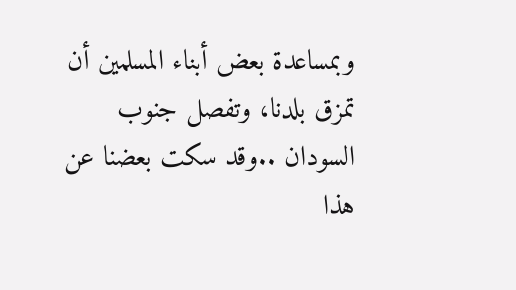وبمساعدة بعض أبناء المسلمين أن تمزق بلدنا، وتفصل جنوب السودان ..وقد سكت بعضنا عن هذا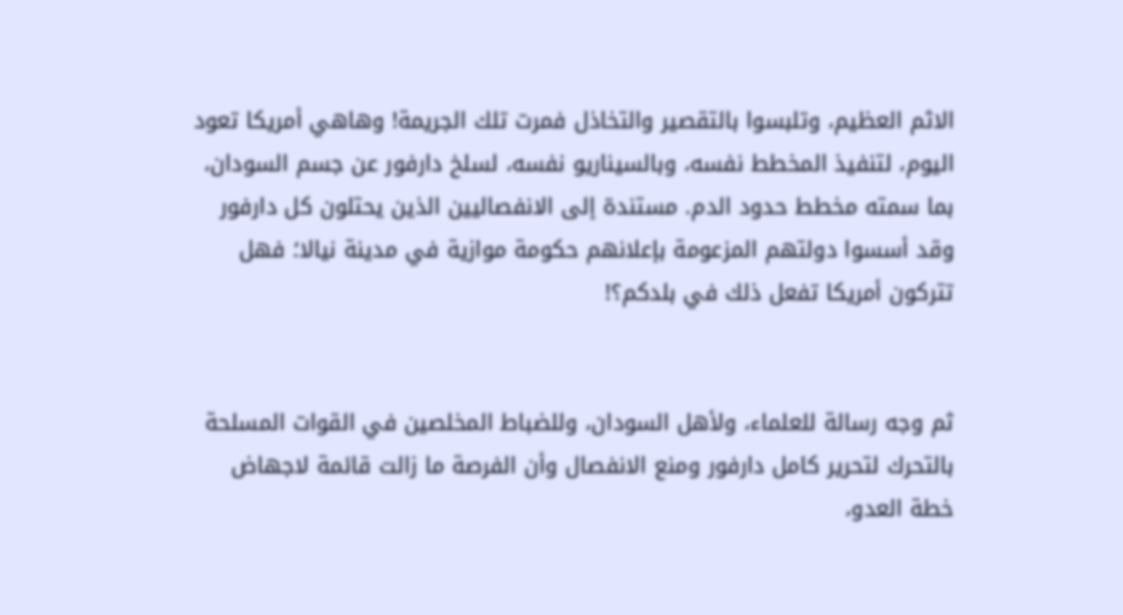الاثم العظيم، وتلبسوا بالتقصير والتخاذل فمرت تلك الجريمة! وهاهي أمريكا تعود اليوم، لتنفيذ المخطط نفسه، وبالسيناريو نفسه، لسلخ دارفور عن جسم السودان، بما سمته مخطط حدود الدم. مستندة إلى الانفصاليين الذين يحتلون كل دارفور وقد أسسوا دولتهم المزعومة بإعلانهم حكومة موازية في مدينة نيالا؛ فهل تتركون أمريكا تفعل ذلك في بلدكم؟!


ثم وجه رسالة للعلماء، ولأهل السودان، وللضباط المخلصين في القوات المسلحة بالتحرك لتحرير كامل دارفور ومنع الانفصال وأن الفرصة ما زالت قائمة لاجهاض خطة العدو،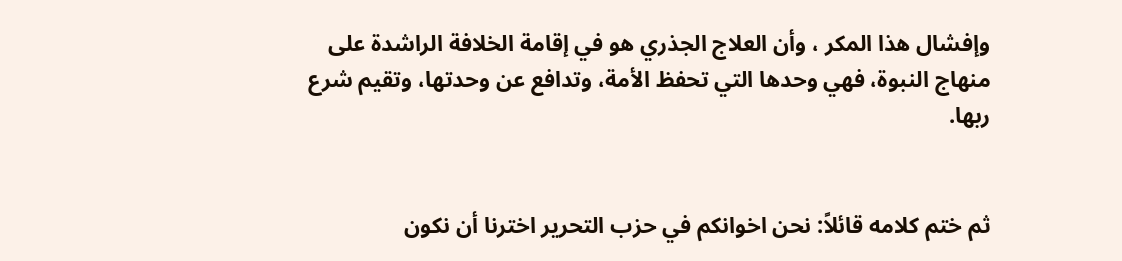وإفشال هذا المكر ، وأن العلاج الجذري هو في إقامة الخلافة الراشدة على منهاج النبوة، فهي وحدها التي تحفظ الأمة، وتدافع عن وحدتها، وتقيم شرع ربها.


ثم ختم كلامه قائلاً: نحن اخوانكم في حزب التحرير اخترنا أن نكون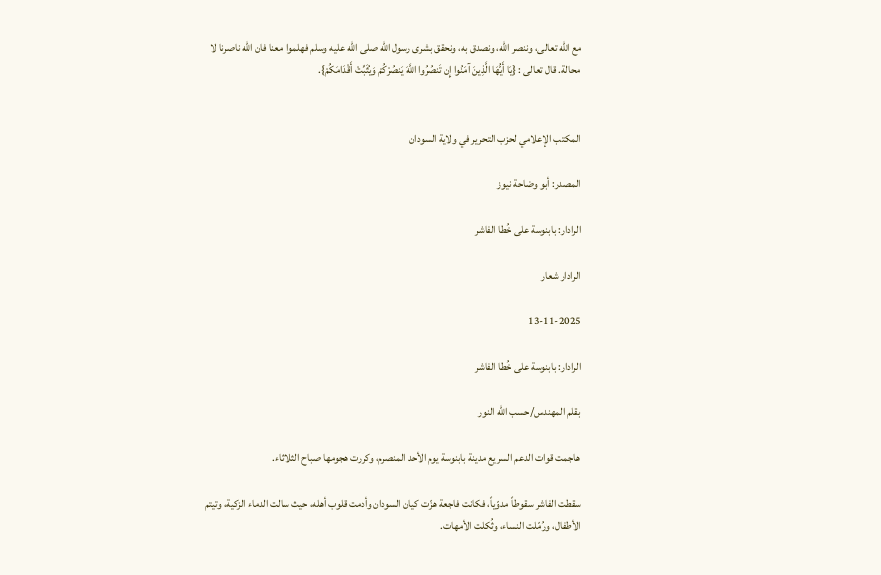مع الله تعالى، وننصر الله، ونصدق به، ونحقق بشرى رسول الله صلى الله عليه وسلم فهلموا معنا فان الله ناصرنا لا محالة. قال تعالى : {يَا أَيُّهَا الَّذِينَ آمَنُوا إِن تَنصُرُوا اللَّهَ يَنصُرْكُمْ وَيُثَبِّتْ أَقْدَامَكُمْ}.


المكتب الإعلامي لحزب التحرير في ولاية السودان

المصدر: أبو وضاحة نيوز

الرادار: بابنوسة على خُطا الفاشر

الرادار شعار

13-11-2025

الرادار: بابنوسة على خُطا الفاشر

بقلم المهندس/حسب الله النور

هاجمت قوات الدعم السريع مدينة بابنوسة يوم الأحد المنصرم، وكررت هجومها صباح الثلاثاء.

سقطت الفاشر سقوطاً مدوّياً، فكانت فاجعة هزّت كيان السودان وأدمت قلوب أهله، حيث سالت الدماء الزكية، وتيتم الأطفال، ورُمّلت النساء، وثُكلت الأمهات.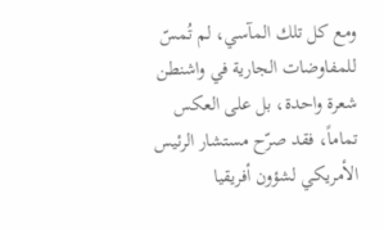ومع كل تلك المآسي، لم تُمسّ للمفاوضات الجارية في واشنطن شعرة واحدة، بل على العكس تماماً، فقد صرّح مستشار الرئيس الأمريكي لشؤون أفريقيا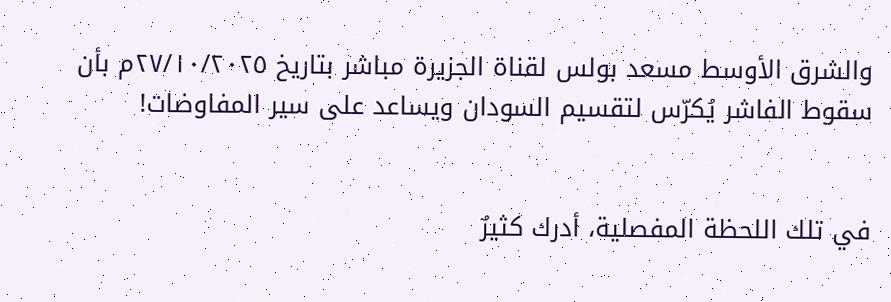والشرق الأوسط مسعد بولس لقناة الجزيرة مباشر بتاريخ ٢٧/١٠/٢٠٢٥م بأن سقوط الفاشر يُكرّس لتقسيم السودان ويساعد على سير المفاوضات!


في تلك اللحظة المفصلية، أدرك كثيرٌ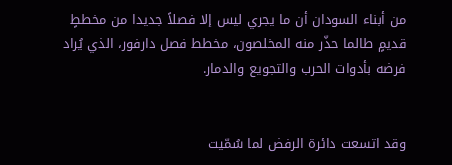من أبناء السودان أن ما يجري ليس إلا فصلاً جديدا من مخططٍ قديمٍ طالما حذّر منه المخلصون، مخطط فصل دارفور، الذي يُراد فرضه بأدوات الحرب والتجويع والدمار.


وقد اتسعت دائرة الرفض لما سُمّيت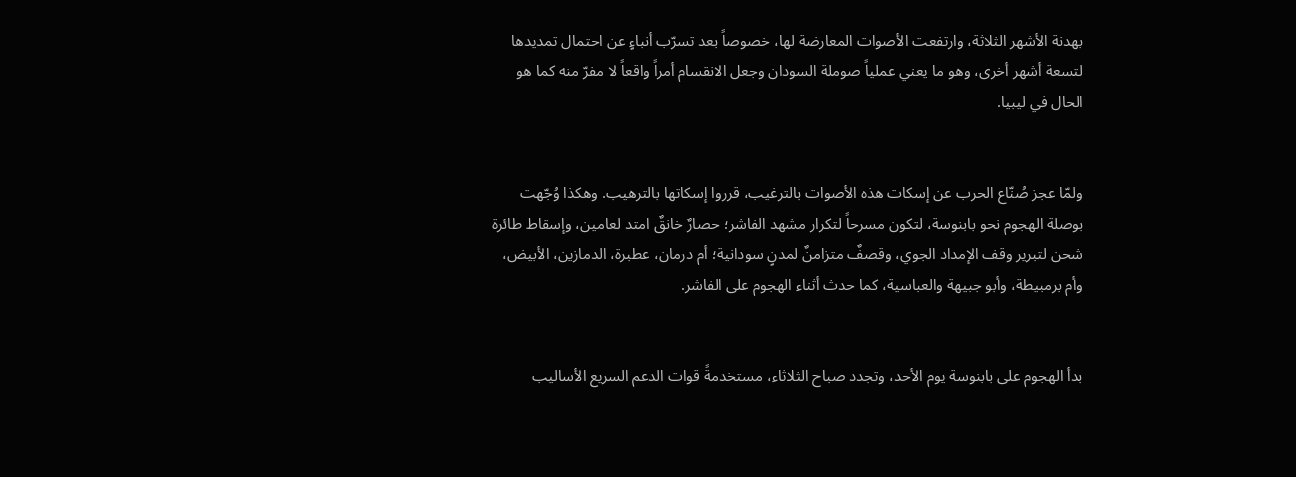بهدنة الأشهر الثلاثة، وارتفعت الأصوات المعارضة لها، خصوصاً بعد تسرّب أنباءٍ عن احتمال تمديدها لتسعة أشهر أخرى، وهو ما يعني عملياً صوملة السودان وجعل الانقسام أمراً واقعاً لا مفرّ منه كما هو الحال في ليبيا.


ولمّا عجز صُنّاع الحرب عن إسكات هذه الأصوات بالترغيب، قرروا إسكاتها بالترهيب. وهكذا وُجّهت بوصلة الهجوم نحو بابنوسة، لتكون مسرحاً لتكرار مشهد الفاشر؛ حصارٌ خانقٌ امتد لعامين، وإسقاط طائرة شحن لتبرير وقف الإمداد الجوي، وقصفٌ متزامنٌ لمدنٍ سودانية؛ أم درمان، عطبرة، الدمازين، الأبيض، وأم برمبيطة، وأبو جبيهة والعباسية، كما حدث أثناء الهجوم على الفاشر.


بدأ الهجوم على بابنوسة يوم الأحد، وتجدد صباح الثلاثاء، مستخدمةً قوات الدعم السريع الأساليب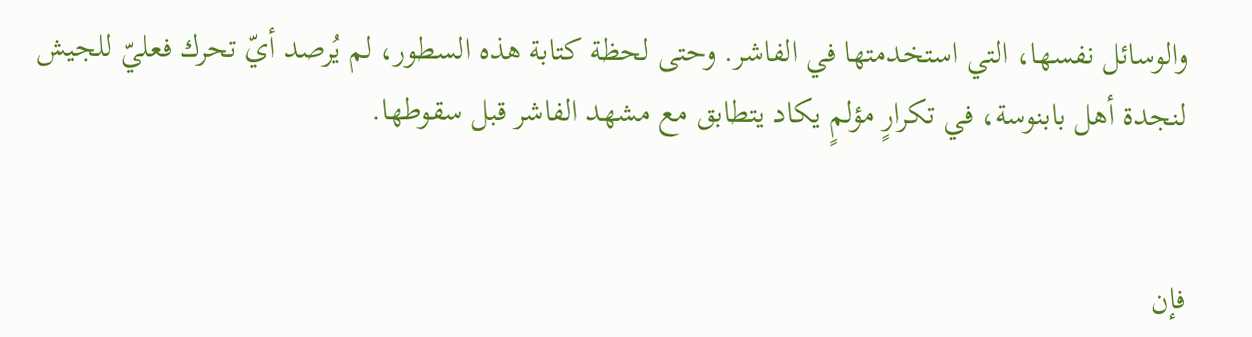والوسائل نفسها، التي استخدمتها في الفاشر. وحتى لحظة كتابة هذه السطور، لم يُرصد أيّ تحرك فعليّ للجيش لنجدة أهل بابنوسة، في تكرارٍ مؤلمٍ يكاد يتطابق مع مشهد الفاشر قبل سقوطها.


فإن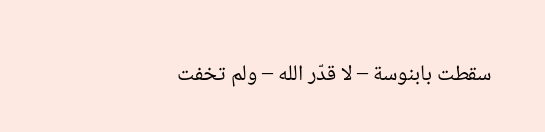سقطت بابنوسة – لا قدّر الله – ولم تخفت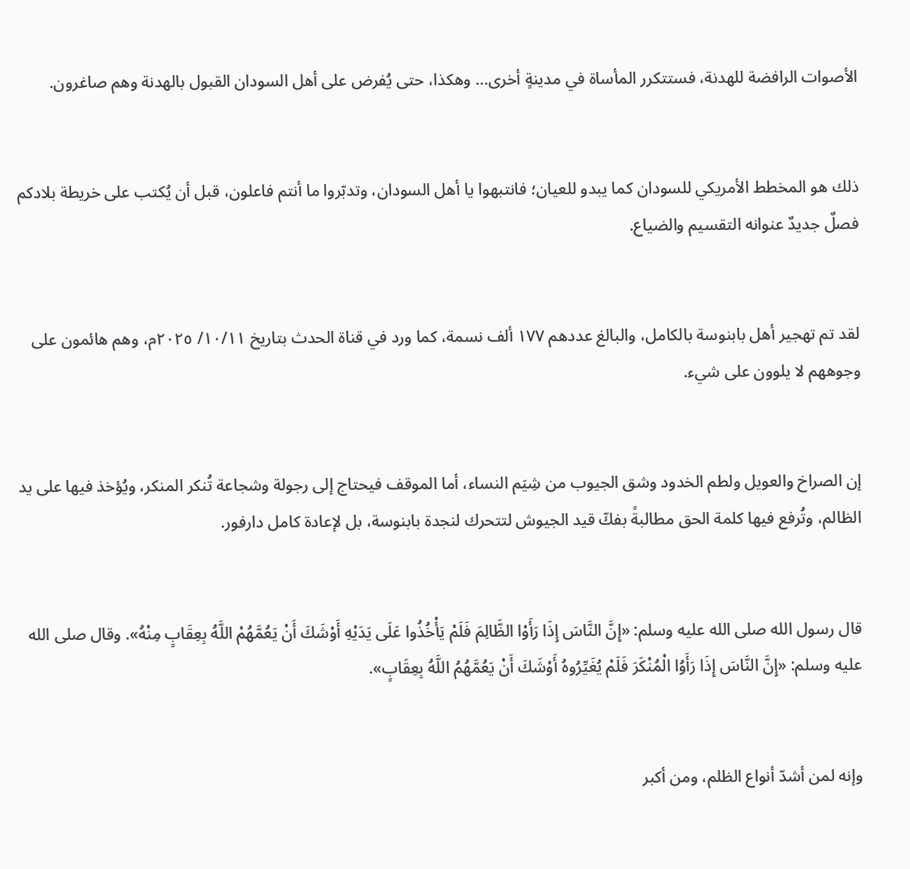الأصوات الرافضة للهدنة، فستتكرر المأساة في مدينةٍ أخرى… وهكذا، حتى يُفرض على أهل السودان القبول بالهدنة وهم صاغرون.


ذلك هو المخطط الأمريكي للسودان كما يبدو للعيان؛ فانتبهوا يا أهل السودان، وتدبّروا ما أنتم فاعلون، قبل أن يُكتب على خريطة بلادكم فصلٌ جديدٌ عنوانه التقسيم والضياع.


لقد تم تهجير أهل بابنوسة بالكامل، والبالغ عددهم ١٧٧ ألف نسمة، كما ورد في قناة الحدث بتاريخ ١٠/١١/ ٢٠٢٥م، وهم هائمون على وجوههم لا يلوون على شيء.


إن الصراخ والعويل ولطم الخدود وشق الجيوب من شِيَم النساء، أما الموقف فيحتاج إلى رجولة وشجاعة تُنكر المنكر، ويُؤخذ فيها على يد الظالم، وتُرفع فيها كلمة الحق مطالبةً بفكّ قيد الجيوش لتتحرك لنجدة بابنوسة، بل لإعادة كامل دارفور.


قال رسول الله صلى الله عليه وسلم: «إِنَّ النَّاسَ إِذَا رَأَوْا الظَّالِمَ فَلَمْ يَأْخُذُوا عَلَى يَدَيْهِ أَوْشَكَ أَنْ يَعُمَّهُمْ اللَّهُ بِعِقَابٍ مِنْهُ». وقال صلى الله عليه وسلم: «إِنَّ النَّاسَ إِذَا رَأَوُا الْمُنْكَرَ فَلَمْ يُغَيِّرُوهُ أَوْشَكَ أَنْ يَعُمَّهُمُ اللَّهُ بِعِقَابٍ».


وإنه لمن أشدّ أنواع الظلم، ومن أكبر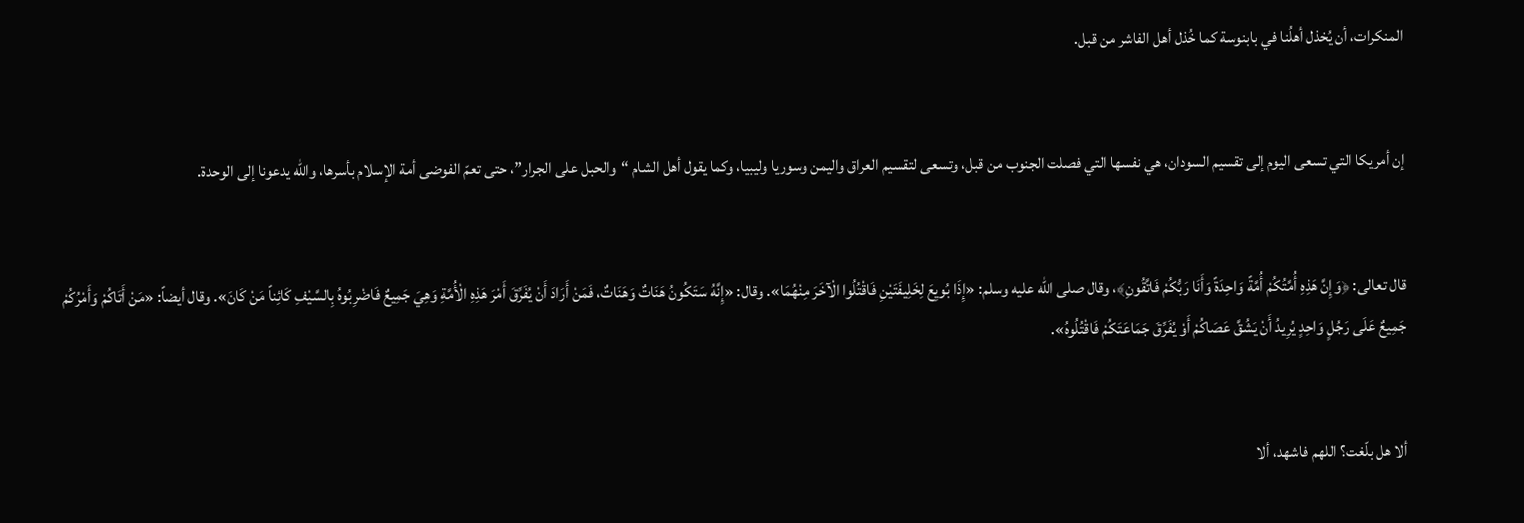المنكرات، أن يُخذل أهلُنا في بابنوسة كما خُذل أهل الفاشر من قبل.


إن أمريكا التي تسعى اليوم إلى تقسيم السودان، هي نفسها التي فصلت الجنوب من قبل، وتسعى لتقسيم العراق واليمن وسوريا وليبيا، وكما يقول أهل الشام “والحبل على الجرار”، حتى تعمّ الفوضى أمة الإسلام بأسرها، والله يدعونا إلى الوحدة.


قال تعالى: ﴿وَإِنَّ هَذِهِ أُمَّتُكُمْ أُمَّةً وَاحِدَةً وَأَنَا رَبُّكُمْ فَاتَّقُونِ﴾، وقال صلى الله عليه وسلم: «إِذَا بُويِعَ لِخَلِيفَتَيْنِ فَاقْتُلُوا الْآخَرَ مِنْهُمَا». وقال: «إِنَّهُ سَتَكُونُ هَنَاتٌ وَهَنَاتٌ، فَمَنْ أَرَادَ أَنْ يُفَرِّقَ أَمْرَ هَذِهِ الْأُمَّةِ وَهِيَ جَمِيعٌ فَاضْرِبُوهُ بِالسَّيْفِ كَائِناً مَنْ كَانَ». وقال أيضاً: «مَنْ أَتَاكُمْ وَأَمْرُكُمْ جَمِيعٌ عَلَى رَجُلٍ وَاحِدٍ يُرِيدُ أَنْ يَشُقَّ عَصَاكُمْ أَوْ يُفَرِّقَ جَمَاعَتَكُمْ فَاقْتُلُوهُ».


ألا هل بلّغت؟ اللهم فاشهد، ألا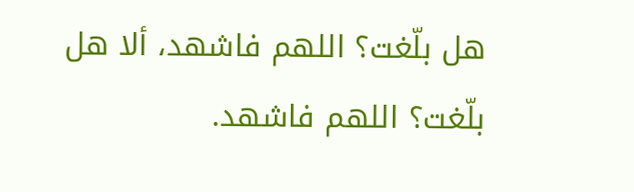هل بلّغت؟ اللهم فاشهد، ألا هل بلّغت؟ اللهم فاشهد.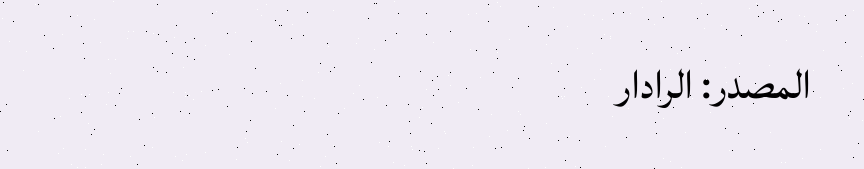المصدر: الرادار